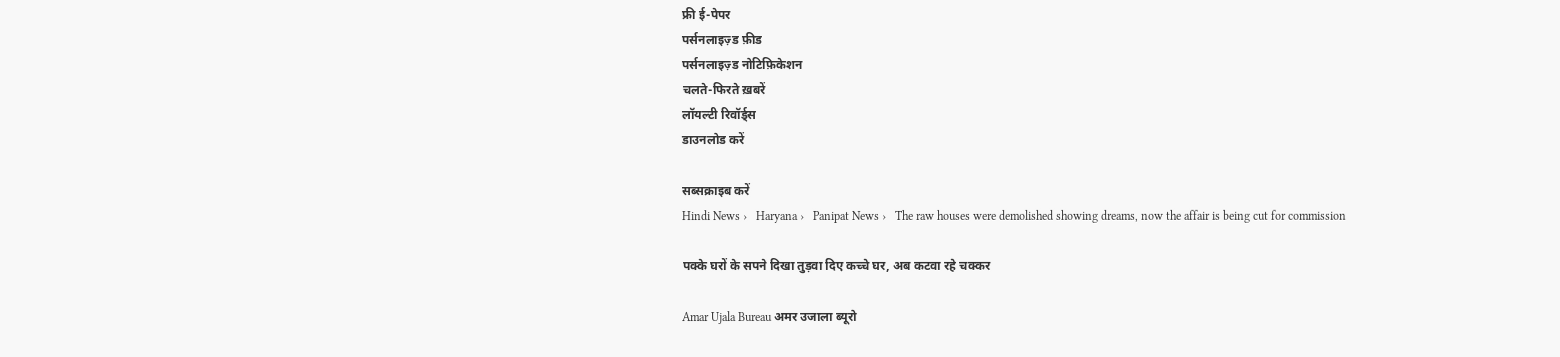फ्री ई-पेपर
पर्सनलाइज़्ड फ़ीड
पर्सनलाइज़्ड नोटिफ़िकेशन
चलते-फिरते ख़बरें
लॉयल्टी रिवॉर्ड्स
डाउनलोड करें

सब्सक्राइब करें
Hindi News ›   Haryana ›   Panipat News ›   The raw houses were demolished showing dreams, now the affair is being cut for commission

पक्के घरों के सपने दिखा तुड़वा दिए कच्चे घर, अब कटवा रहे चक्कर

Amar Ujala Bureau अमर उजाला ब्यूरो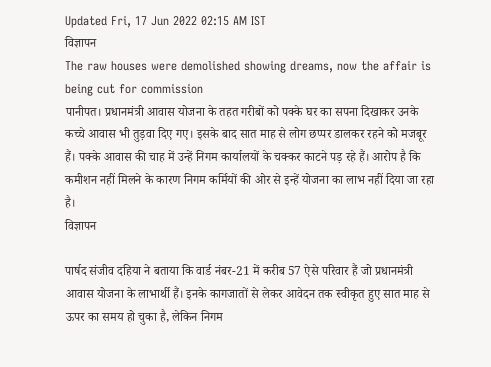Updated Fri, 17 Jun 2022 02:15 AM IST
विज्ञापन
The raw houses were demolished showing dreams, now the affair is being cut for commission
पानीपत। प्रधानमंत्री आवास योजना के तहत गरीबों को पक्के घर का सपना दिखाकर उनके कच्चे आवास भी तुड़वा दिए गए। इसके बाद सात माह से लोग छप्पर डालकर रहने को मजबूर हैं। पक्के आवास की चाह में उन्हें निगम कार्यालयों के चक्कर काटने पड़ रहे हैं। आरोप है कि कमीशन नहीं मिलने के कारण निगम कर्मियों की ओर से इन्हें योजना का लाभ नहीं दिया जा रहा है।
विज्ञापन

पार्षद संजीव दहिया ने बताया कि वार्ड नंबर-21 में करीब 57 ऐसे परिवार हैं जो प्रधानमंत्री आवास योजना के लाभार्थी हैं। इनके कागजातों से लेकर आवेदन तक स्वीकृत हुए सात माह से ऊपर का समय हो चुका है, लेकिन निगम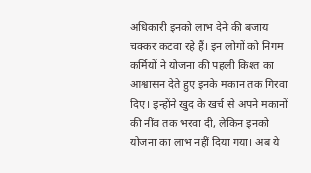अधिकारी इनको लाभ देने की बजाय चक्कर कटवा रहे हैं। इन लोगों को निगम कर्मियों ने योजना की पहली किश्त का आश्वासन देते हुए इनके मकान तक गिरवा दिए। इन्होंने खुद के खर्च से अपने मकानों की नींव तक भरवा दी, लेकिन इनको योजना का लाभ नहीं दिया गया। अब ये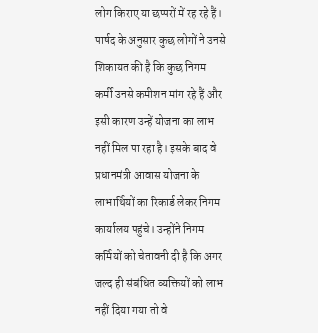लोग किराए या छप्परों में रह रहे हैं। पार्षद के अनुसार कुछ लोगों ने उनसे शिकायत की है कि कुछ निगम कर्मी उनसे कमीशन मांग रहे हैं और इसी कारण उन्हें योजना का लाभ नहीं मिल पा रहा है। इसके बाद वे प्रधानमंत्री आवास योजना के लाभार्थियों का रिकार्ड लेकर निगम कार्यालय पहुंचे। उन्होंने निगम कर्मियों को चेतावनी दी है कि अगर जल्द ही संबंधित व्यक्तियों को लाभ नहीं दिया गया तो वे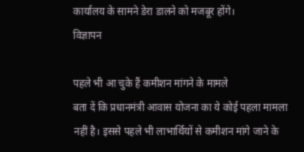कार्यालय के सामने डेरा डालने को मजबूर होंगे।
विज्ञापन

पहले भी आ चुके हैं कमीशन मांगने के मामले
बता दें कि प्रधानमंत्री आवास योजना का ये कोई पहला मामला नहीं है। इससे पहले भी लाभार्थियों से कमीशन मांगे जाने के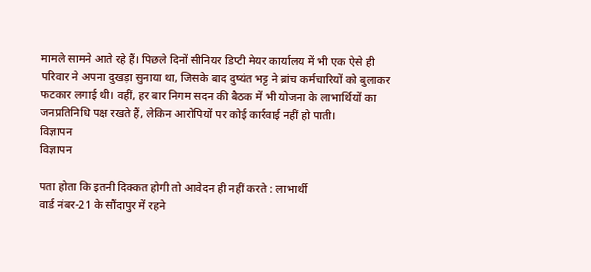मामले सामने आते रहे हैं। पिछले दिनों सीनियर डिप्टी मेयर कार्यालय में भी एक ऐसे ही परिवार ने अपना दुखड़ा सुनाया था, जिसके बाद दुष्यंत भट्ट ने ब्रांच कर्मचारियों को बुलाकर फटकार लगाई थी। वहीं, हर बार निगम सदन की बैठक में भी योजना के लाभार्थियों का जनप्रतिनिधि पक्ष रखते हैं, लेकिन आरोपियों पर कोई कार्रवाई नहीं हो पाती।
विज्ञापन
विज्ञापन

पता होता कि इतनी दिक्कत होगी तो आवेदन ही नहीं करते : लाभार्थी
वार्ड नंबर-21 के सौंदापुर में रहने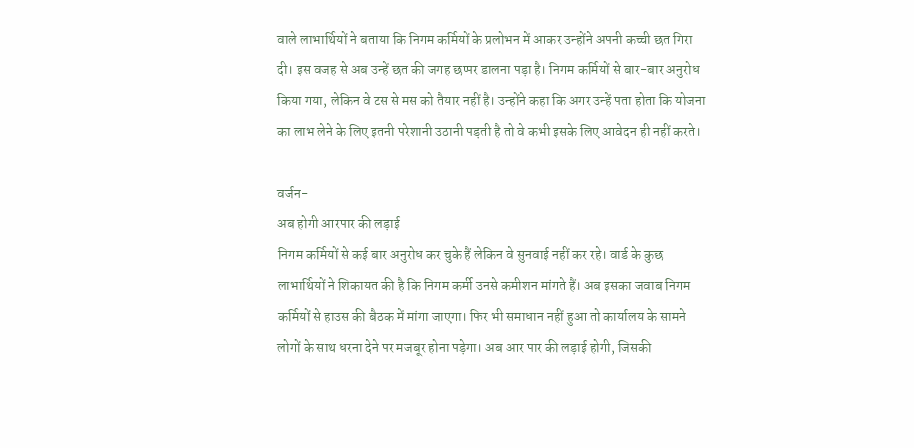वाले लाभार्थियों ने बताया कि निगम कर्मियों के प्रलोभन में आकर उन्होंने अपनी कच्ची छत गिरा दी। इस वजह से अब उन्हें छत की जगह छप्पर डालना पड़ा है। निगम कर्मियों से बार-बार अनुरोध किया गया, लेकिन वे टस से मस को तैयार नहीं है। उन्होंने कहा कि अगर उन्हें पता होता कि योजना का लाभ लेने के लिए इतनी परेशानी उठानी पड़ती है तो वे कभी इसके लिए आवेदन ही नहीं करते।

वर्जन-
अब होगी आरपार की लड़ाई
निगम कर्मियों से कई बार अनुरोध कर चुके हैं लेकिन वे सुनवाई नहीं कर रहे। वार्ड के कुछ लाभार्थियों ने शिकायत की है कि निगम कर्मी उनसे कमीशन मांगते हैं। अब इसका जवाब निगम कर्मियों से हाउस की बैठक में मांगा जाएगा। फिर भी समाधान नहीं हुआ तो कार्यालय के सामने लोगों के साथ धरना देने पर मजबूर होना पड़ेगा। अब आर पार की लड़ाई होगी, जिसकी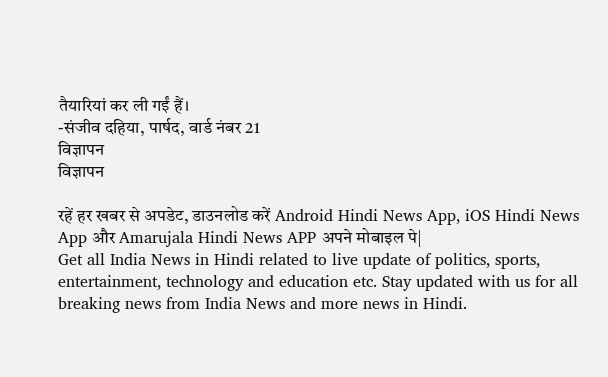तैयारियां कर ली गईं हैं।
-संजीव दहिया, पार्षद, वार्ड नंबर 21
विज्ञापन
विज्ञापन

रहें हर खबर से अपडेट, डाउनलोड करें Android Hindi News App, iOS Hindi News App और Amarujala Hindi News APP अपने मोबाइल पे|
Get all India News in Hindi related to live update of politics, sports, entertainment, technology and education etc. Stay updated with us for all breaking news from India News and more news in Hindi.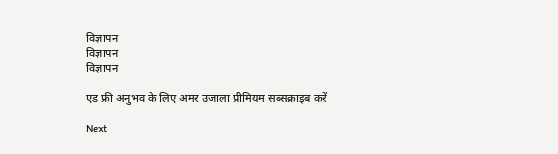विज्ञापन
विज्ञापन
विज्ञापन

एड फ्री अनुभव के लिए अमर उजाला प्रीमियम सब्सक्राइब करें

Next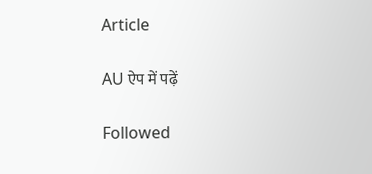Article

AU ऐप में पढ़ें

Followed